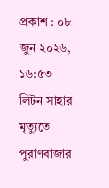প্রকাশ : ০৮ জুন ২০২৬, ১৬:৫৩
লিটন সাহার মৃত্যুতে পুরাণবাজার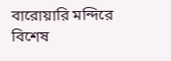বারোয়ারি মন্দিরে বিশেষ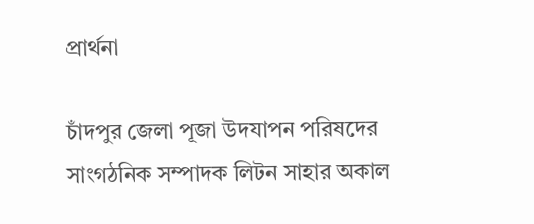প্রার্থনা

চাঁদপুর জেলা পূজা উদযাপন পরিষদের সাংগঠনিক সম্পাদক লিটন সাহার অকাল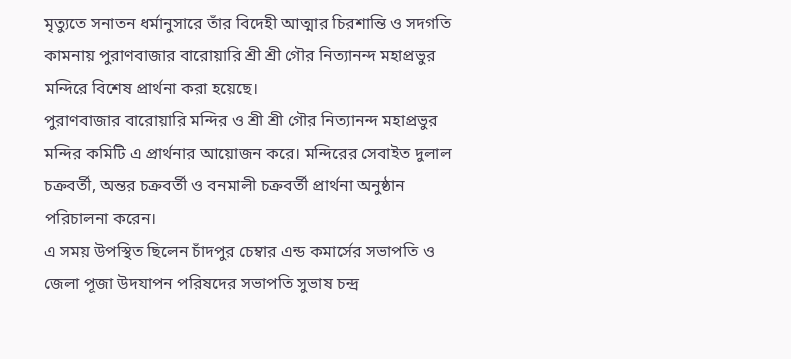মৃত্যুতে সনাতন ধর্মানুসারে তাঁর বিদেহী আত্মার চিরশান্তি ও সদগতি কামনায় পুরাণবাজার বারোয়ারি শ্রী শ্রী গৌর নিত্যানন্দ মহাপ্রভুর মন্দিরে বিশেষ প্রার্থনা করা হয়েছে।
পুরাণবাজার বারোয়ারি মন্দির ও শ্রী শ্রী গৌর নিত্যানন্দ মহাপ্রভুর মন্দির কমিটি এ প্রার্থনার আয়োজন করে। মন্দিরের সেবাইত দুলাল চক্রবর্তী, অন্তর চক্রবর্তী ও বনমালী চক্রবর্তী প্রার্থনা অনুষ্ঠান পরিচালনা করেন।
এ সময় উপস্থিত ছিলেন চাঁদপুর চেম্বার এন্ড কমার্সের সভাপতি ও জেলা পূজা উদযাপন পরিষদের সভাপতি সুভাষ চন্দ্র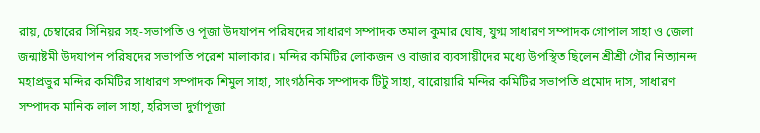রায়, চেম্বারের সিনিয়র সহ-সভাপতি ও পূজা উদযাপন পরিষদের সাধারণ সম্পাদক তমাল কুমার ঘোষ, যুগ্ম সাধারণ সম্পাদক গোপাল সাহা ও জেলা জন্মাষ্টমী উদযাপন পরিষদের সভাপতি পরেশ মালাকার। মন্দির কমিটির লোকজন ও বাজার ব্যবসায়ীদের মধ্যে উপস্থিত ছিলেন শ্রীশ্রী গৌর নিত্যানন্দ মহাপ্রভুর মন্দির কমিটির সাধারণ সম্পাদক শিমুল সাহা, সাংগঠনিক সম্পাদক টিটু সাহা, বারোয়ারি মন্দির কমিটির সভাপতি প্রমোদ দাস, সাধারণ সম্পাদক মানিক লাল সাহা, হরিসভা দুর্গাপূজা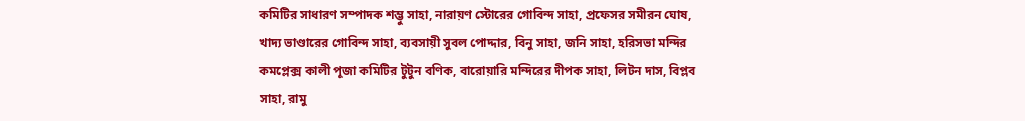কমিটির সাধারণ সম্পাদক শম্ভু সাহা, নারায়ণ স্টোরের গোবিন্দ সাহা, প্রফেসর সমীরন ঘোষ, খাদ্য ভাণ্ডারের গোবিন্দ সাহা, ব্যবসায়ী সুবল পোদ্দার, বিনু সাহা, জনি সাহা, হরিসভা মন্দির কমপ্লেক্স কালী পূজা কমিটির টুটুন বণিক, বারোয়ারি মন্দিরের দীপক সাহা, লিটন দাস, বিপ্লব সাহা, রামু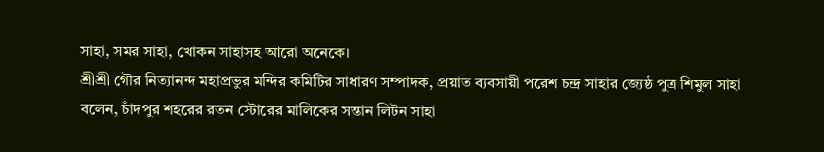সাহা, সমর সাহা, খোকন সাহাসহ আরো অনেকে।
শ্রীশ্রী গৌর নিত্যানন্দ মহাপ্রভুর মন্দির কমিটির সাধারণ সম্পাদক, প্রয়াত ব্যবসায়ী পরেশ চন্দ্র সাহার জ্যেষ্ঠ পুত্র শিমুল সাহা বলেন, চাঁদপুর শহরের রতন স্টোরের মালিকের সন্তান লিটন সাহা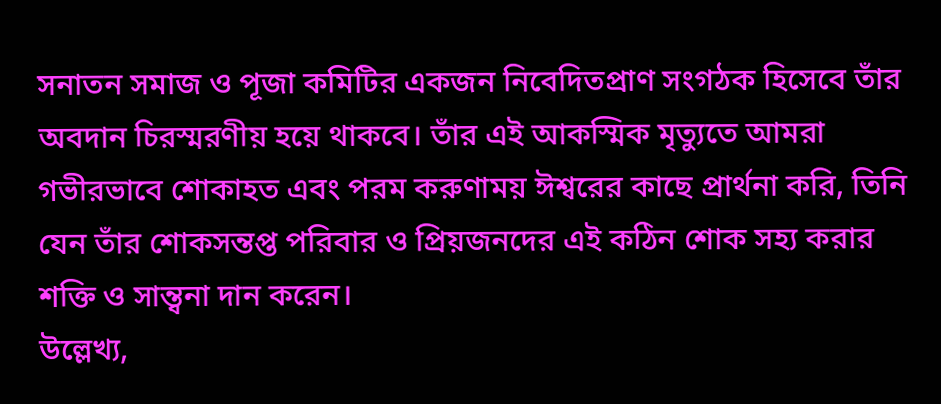সনাতন সমাজ ও পূজা কমিটির একজন নিবেদিতপ্রাণ সংগঠক হিসেবে তাঁর অবদান চিরস্মরণীয় হয়ে থাকবে। তাঁর এই আকস্মিক মৃত্যুতে আমরা গভীরভাবে শোকাহত এবং পরম করুণাময় ঈশ্বরের কাছে প্রার্থনা করি, তিনি যেন তাঁর শোকসন্তপ্ত পরিবার ও প্রিয়জনদের এই কঠিন শোক সহ্য করার শক্তি ও সান্ত্বনা দান করেন।
উল্লেখ্য,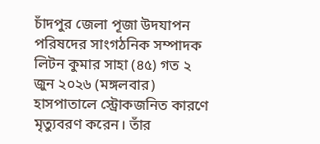চাঁদপুর জেলা পূজা উদযাপন পরিষদের সাংগঠনিক সম্পাদক লিটন কুমার সাহা (৪৫) গত ২ জুন ২০২৬ (মঙ্গলবার) হাসপাতালে স্ট্রোকজনিত কারণে মৃত্যুবরণ করেন। তাঁর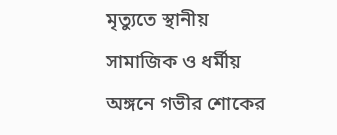মৃত্যুতে স্থানীয় সামাজিক ও ধর্মীয় অঙ্গনে গভীর শোকের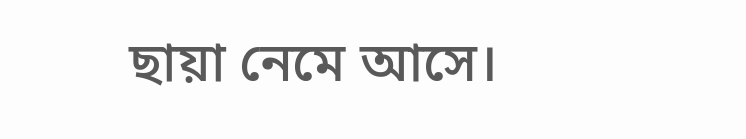ছায়া নেমে আসে।